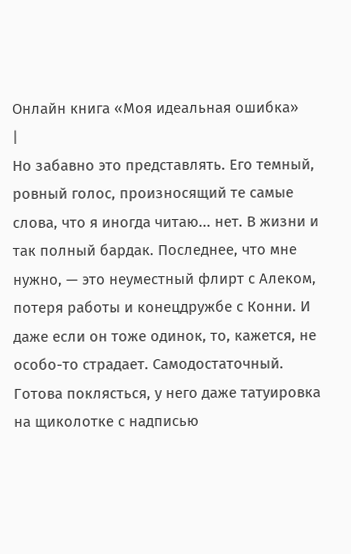Онлайн книга «Моя идеальная ошибка»
|
Но забавно это представлять. Его темный, ровный голос, произносящий те самые слова, что я иногда читаю... нет. В жизни и так полный бардак. Последнее, что мне нужно, — это неуместный флирт с Алеком, потеря работы и конецдружбе с Конни. И даже если он тоже одинок, то, кажется, не особо-то страдает. Самодостаточный. Готова поклясться, у него даже татуировка на щиколотке с надписью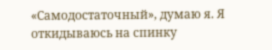«Самодостаточный», думаю я. Я откидываюсь на спинку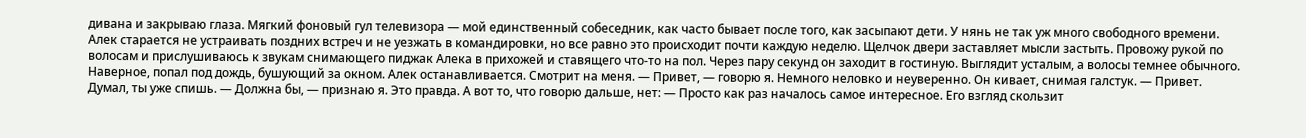дивана и закрываю глаза. Мягкий фоновый гул телевизора — мой единственный собеседник, как часто бывает после того, как засыпают дети. У нянь не так уж много свободного времени. Алек старается не устраивать поздних встреч и не уезжать в командировки, но все равно это происходит почти каждую неделю. Щелчок двери заставляет мысли застыть. Провожу рукой по волосам и прислушиваюсь к звукам снимающего пиджак Алека в прихожей и ставящего что-то на пол. Через пару секунд он заходит в гостиную. Выглядит усталым, а волосы темнее обычного. Наверное, попал под дождь, бушующий за окном. Алек останавливается. Смотрит на меня. — Привет, — говорю я. Немного неловко и неуверенно. Он кивает, снимая галстук. — Привет. Думал, ты уже спишь. — Должна бы, — признаю я. Это правда. А вот то, что говорю дальше, нет: — Просто как раз началось самое интересное. Его взгляд скользит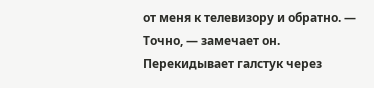от меня к телевизору и обратно. — Точно, — замечает он. Перекидывает галстук через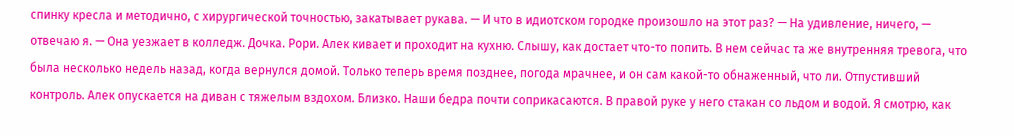спинку кресла и методично, с хирургической точностью, закатывает рукава. — И что в идиотском городке произошло на этот раз? — На удивление, ничего, — отвечаю я. — Она уезжает в колледж. Дочка. Рори. Алек кивает и проходит на кухню. Слышу, как достает что-то попить. В нем сейчас та же внутренняя тревога, что была несколько недель назад, когда вернулся домой. Только теперь время позднее, погода мрачнее, и он сам какой-то обнаженный, что ли. Отпустивший контроль. Алек опускается на диван с тяжелым вздохом. Близко. Наши бедра почти соприкасаются. В правой руке у него стакан со льдом и водой. Я смотрю, как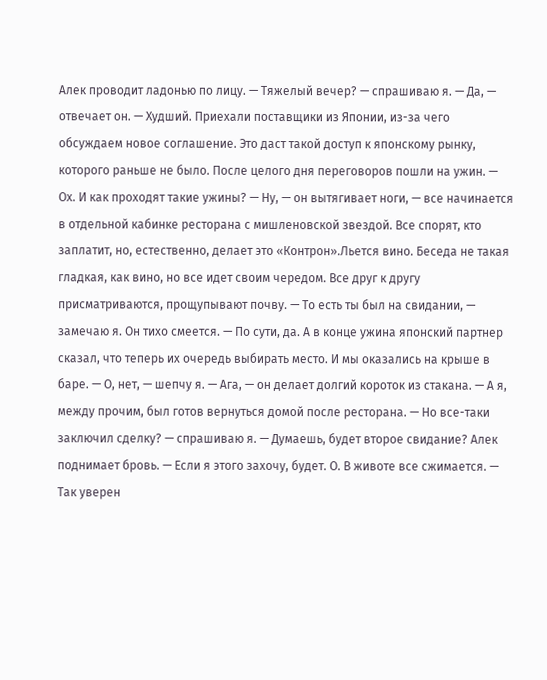Алек проводит ладонью по лицу. — Тяжелый вечер? — спрашиваю я. — Да, — отвечает он. — Худший. Приехали поставщики из Японии, из-за чего обсуждаем новое соглашение. Это даст такой доступ к японскому рынку, которого раньше не было. После целого дня переговоров пошли на ужин. — Ох. И как проходят такие ужины? — Ну, — он вытягивает ноги, — все начинается в отдельной кабинке ресторана с мишленовской звездой. Все спорят, кто заплатит, но, естественно, делает это «Контрон».Льется вино. Беседа не такая гладкая, как вино, но все идет своим чередом. Все друг к другу присматриваются, прощупывают почву. — То есть ты был на свидании, — замечаю я. Он тихо смеется. — По сути, да. А в конце ужина японский партнер сказал, что теперь их очередь выбирать место. И мы оказались на крыше в баре. — О, нет, — шепчу я. — Ага, — он делает долгий короток из стакана. — А я, между прочим, был готов вернуться домой после ресторана. — Но все-таки заключил сделку? — спрашиваю я. — Думаешь, будет второе свидание? Алек поднимает бровь. — Если я этого захочу, будет. О. В животе все сжимается. — Так уверен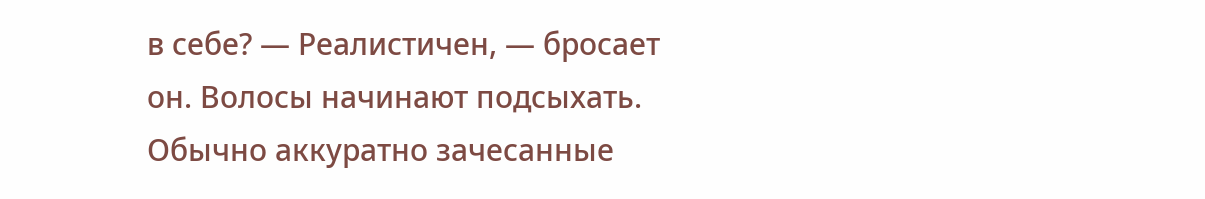в себе? — Реалистичен, — бросает он. Волосы начинают подсыхать. Обычно аккуратно зачесанные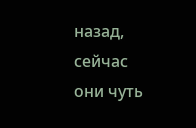назад, сейчас они чуть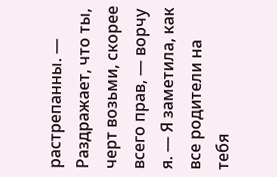растрепанны. — Раздражает, что ты, черт возьми, скорее всего прав, — ворчу я. — Я заметила, как все родители на тебя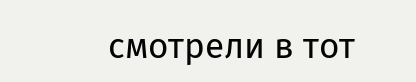смотрели в тот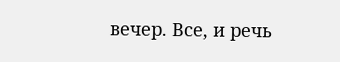вечер. Все, и речь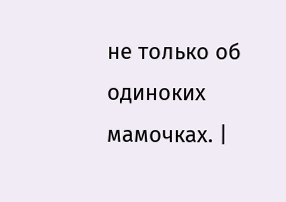не только об одиноких мамочках. |